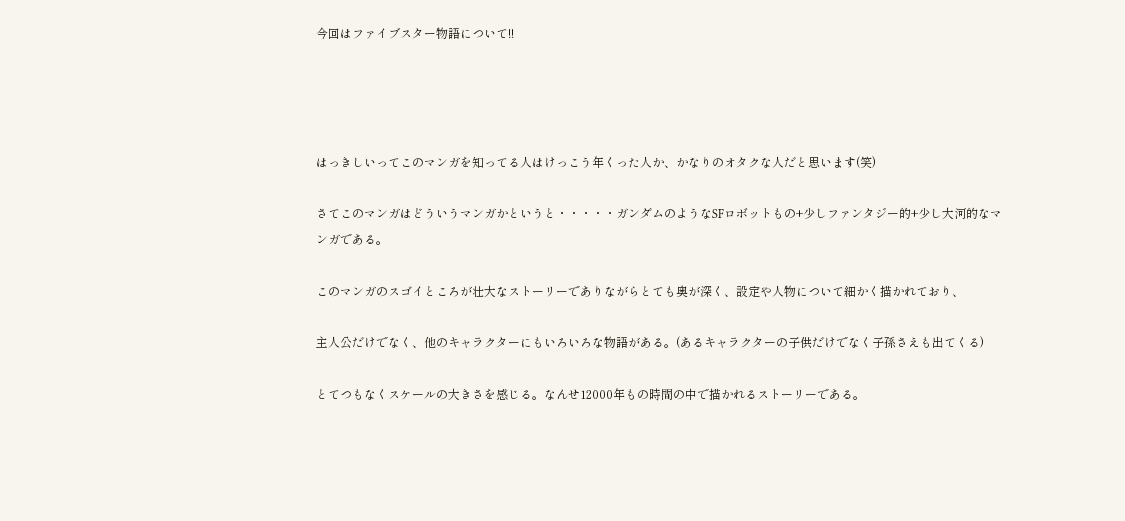今回はファイブスター物語について!!




はっきしいってこのマンガを知ってる人はけっこう年くった人か、かなりのオタクな人だと思います(笑)

さてこのマンガはどういうマンガかというと・・・・・ガンダムのようなSFロボットもの+少しファンタジー的+少し大河的なマンガである。

このマンガのスゴイところが壮大なストーリーでありながらとても奥が深く、設定や人物について細かく描かれており、

主人公だけでなく、他のキャラクターにもいろいろな物語がある。(あるキャラクターの子供だけでなく子孫さえも出てくる)

とてつもなくスケールの大きさを感じる。なんせ12000年もの時間の中で描かれるストーリーである。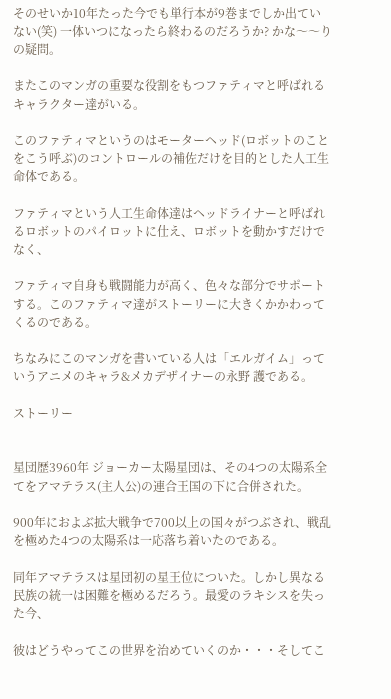そのせいか10年たった今でも単行本が9巻までしか出ていない(笑) 一体いつになったら終わるのだろうか? かな〜〜りの疑問。

またこのマンガの重要な役割をもつファティマと呼ばれるキャラクター達がいる。

このファティマというのはモーターヘッド(ロボットのことをこう呼ぶ)のコントロールの補佐だけを目的とした人工生命体である。

ファティマという人工生命体達はヘッドライナーと呼ばれるロボットのパイロットに仕え、ロボットを動かすだけでなく、

ファティマ自身も戦闘能力が高く、色々な部分でサポートする。このファティマ達がストーリーに大きくかかわってくるのである。

ちなみにこのマンガを書いている人は「エルガイム」っていうアニメのキャラ&メカデザイナーの永野 護である。

ストーリー


星団歴3960年 ジョーカー太陽星団は、その4つの太陽系全てをアマテラス(主人公)の連合王国の下に合併された。

900年におよぶ拡大戦争で700以上の国々がつぶされ、戦乱を極めた4つの太陽系は一応落ち着いたのである。

同年アマテラスは星団初の星王位についた。しかし異なる民族の統一は困難を極めるだろう。最愛のラキシスを失った今、

彼はどうやってこの世界を治めていくのか・・・そしてこ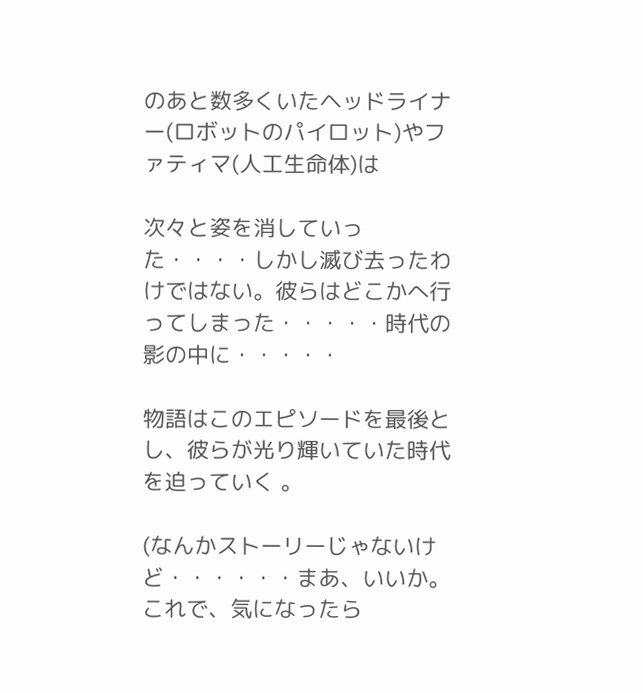のあと数多くいたヘッドライナー(ロボットのパイロット)やファティマ(人工生命体)は

次々と姿を消していった・・・・しかし滅び去ったわけではない。彼らはどこかへ行ってしまった・・・・・時代の影の中に・・・・・

物語はこのエピソードを最後とし、彼らが光り輝いていた時代を迫っていく 。

(なんかストーリーじゃないけど・・・・・・まあ、いいか。これで、気になったら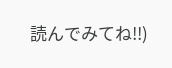読んでみてね!!)